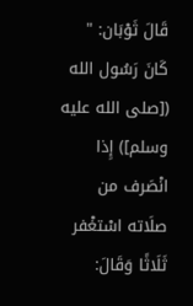قَالَ ثَوْبَان: " كَانَ رَسُول الله ([صلى الله عليه وسلم]) إِذا انْصَرف من صلَاته اسْتغْفر ثَلَاثًا وَقَالَ: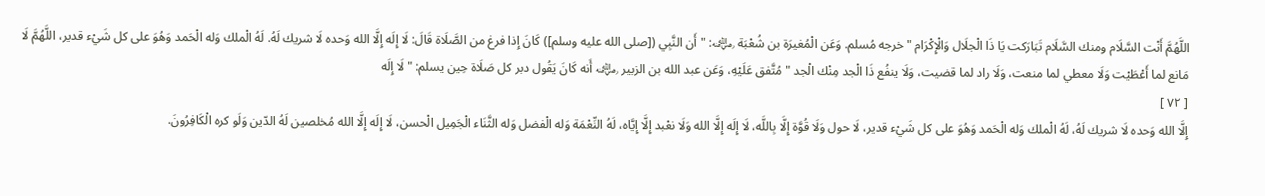اللَّهُمَّ أَنْت السَّلَام ومنك السَّلَام تَبَارَكت يَا ذَا الْجلَال وَالْإِكْرَام " خرجه مُسلم. وَعَن الْمُغيرَة بن شُعْبَة ﵁: " أَن النَّبِي ([صلى الله عليه وسلم]) كَانَ إِذا فرغ من الصَّلَاة قَالَ: لَا إِلَه إِلَّا الله وَحده لَا شريك لَهُ. لَهُ الْملك وَله الْحَمد وَهُوَ على كل شَيْء قدير، اللَّهُمَّ لَا مَانع لما أَعْطَيْت وَلَا معطي لما منعت، وَلَا راد لما قضيت، وَلَا ينفُع ذَا الْجد مِنْك الْجد " مُتَّفق عَلَيْهِ، وَعَن عبد الله بن الزبير ﵁ أَنه كَانَ يَقُول دبر كل صَلَاة حِين يسلم: " لَا إِلَه
[ ٧٢ ]
إِلَّا الله وَحده لَا شريك لَهُ، لَهُ الْملك وَله الْحَمد وَهُوَ على كل شَيْء قدير، لَا حول وَلَا قُوَّة إِلَّا بِاللَّه، لَا إِلَه إِلَّا الله وَلَا نعْبد إِلَّا إِيَّاه، لَهُ النِّعْمَة وَله الْفضل وَله الثَّنَاء الْجَمِيل الْحسن، لَا إِلَه إِلَّا الله مُخلصين لَهُ الدّين وَلَو كره الْكَافِرُونَ.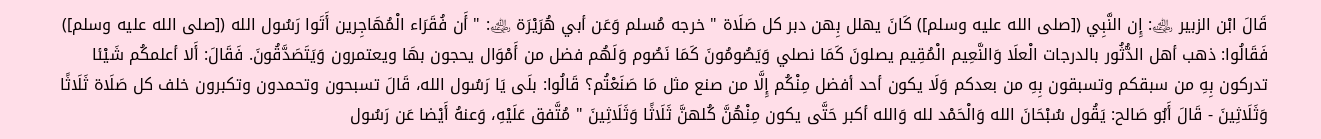قَالَ ابْن الزبير ﵁: إِن النَّبِي ([صلى الله عليه وسلم]) كَانَ يهلل بِهن دبر كل صَلَاة " خرجه مُسلم وَعَن أبي هُرَيْرَة ﵁: " أَن فُقَرَاء الْمُهَاجِرين أَتَوا رَسُول الله ([صلى الله عليه وسلم]) فَقَالُوا: ذهب أهل الدُّثُور بالدرجات الْعلَا وَالنَّعِيم الْمُقِيم يصلونَ كَمَا نصلي وَيَصُومُونَ كَمَا نَصُوم وَلَهُم فضل من أَمْوَال يحجون بهَا ويعتمرون وَيَتَصَدَّقُونَ. فَقَالَ: أَلا أعلمكُم شَيْئا تدركون بِهِ من سبقكم وتسبقون بِهِ من بعدكم وَلَا يكون أحد أفضل مِنْكُم إِلَّا من صنع مثل مَا صَنَعْتُم؟ قَالُوا: بلَى يَا رَسُول الله، قَالَ تسبحون وتحمدون وتكبرون خلف كل صَلَاة ثَلَاثًا وَثَلَاثِينَ - قَالَ أَبُو صَالح: يَقُول سُبْحَانَ الله وَالْحَمْد لله وَالله أكبر حَتَّى يكون مِنْهُنَّ كُلهنَّ ثَلَاثًا وَثَلَاثِينَ " مُتَّفق عَلَيْهِ، وَعنهُ أَيْضا عَن رَسُول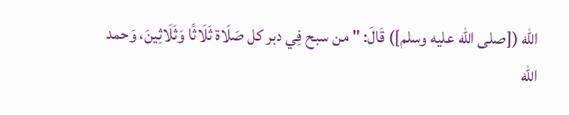الله ([صلى الله عليه وسلم]) قَالَ: " من سبح فِي دبر كل صَلَاة ثَلَاثًا وَثَلَاثِينَ، وَحمد الله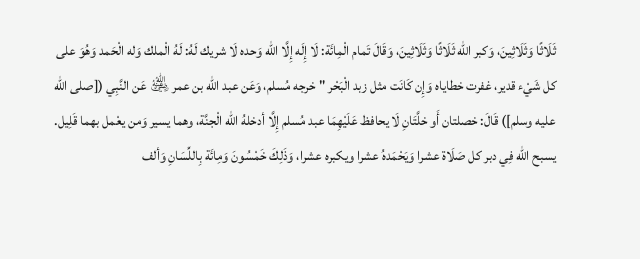ثَلَاثًا وَثَلَاثِينَ، وَكبر الله ثَلَاثًا وَثَلَاثِينَ، وَقَالَ تَمام الْمِائَة: لَا إِلَه إِلَّا الله وَحده لَا شريك لَهُ: لَهُ الْملك وَله الْحَمد وَهُوَ على كل شَيْء قدير، غفرت خطاياه وَإِن كَانَت مثل زبد الْبَحْر " خرجه مُسلم، وَعَن عبد الله بن عمر ﵁ عَن النَّبِي ([صلى الله عليه وسلم]) قَالَ: خصلتان أَو خلَّتَانِ لَا يحافظ عَلَيْهِمَا عبد مُسلم إِلَّا أدخلهُ الله الْجنَّة، وهما يسير وَمن يعْمل بهما قَلِيل. يسبح الله فِي دبر كل صَلَاة عشرا وَيَحْمَدهُ عشرا ويكبره عشرا، وَذَلِكَ خَمْسُونَ وَمِائَة بِاللِّسَانِ وَألف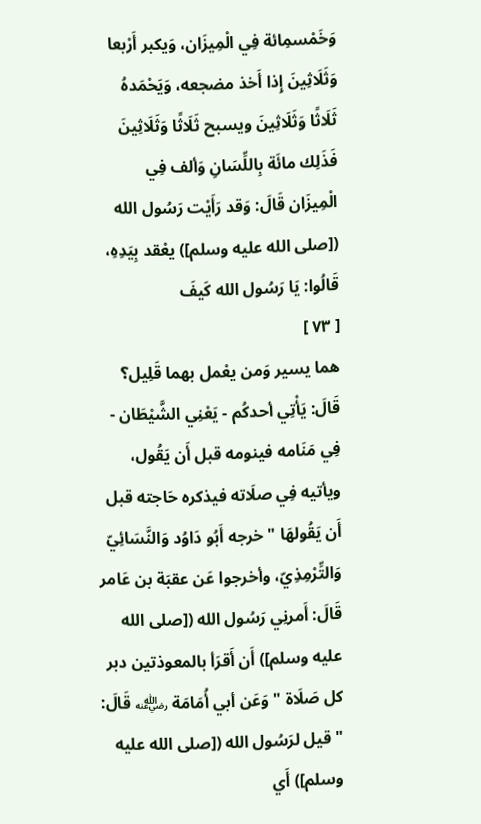وَخَمْسمِائة فِي الْمِيزَان، وَيكبر أَرْبعا وَثَلَاثِينَ إِذا أَخذ مضجعه، وَيَحْمَدهُ ثَلَاثًا وَثَلَاثِينَ ويسبح ثَلَاثًا وَثَلَاثِينَ فَذَلِك مائَة بِاللِّسَانِ وَألف فِي الْمِيزَان قَالَ: وَقد رَأَيْت رَسُول الله ([صلى الله عليه وسلم]) يعْقد بِيَدِهِ، قَالُوا: يَا رَسُول الله كَيفَ
[ ٧٣ ]
هما يسير وَمن يعْمل بهما قَلِيل؟ قَالَ: يَأْتِي أحدكُم - يَعْنِي الشَّيْطَان - فِي مَنَامه فينومه قبل أَن يَقُول، ويأتيه فِي صلَاته فيذكره حَاجته قبل أَن يَقُولهَا " خرجه أَبُو دَاوُد وَالنَّسَائِيّ وَالتِّرْمِذِيّ، وأخرجوا عَن عقبَة بن عَامر قَالَ: أَمرنِي رَسُول الله ([صلى الله عليه وسلم]) أَن أَقرَأ بالمعوذتين دبر كل صَلَاة " وَعَن أبي أُمَامَة ﵁ قَالَ: " قيل لرَسُول الله ([صلى الله عليه وسلم]) أَي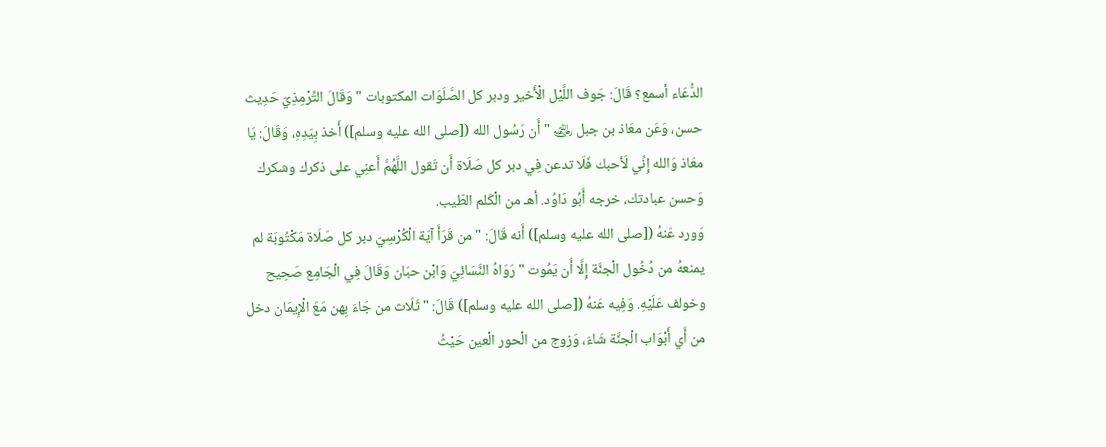الدُّعَاء أسمع؟ قَالَ: جَوف اللَّيْل الْأَخير ودبر كل الصَّلَوَات المكتوبات " وَقَالَ التِّرْمِذِيّ حَدِيث حسن، وَعَن معَاذ بن جبل ﵁ " أَن رَسُول الله ([صلى الله عليه وسلم]) أَخذ بِيَدِهِ، وَقَالَ: يَا معَاذ وَالله إِنِّي لَأحبك فَلَا تدعن فِي دبر كل صَلَاة أَن تَقول اللَّهُمَّ أَعنِي على ذكرك وشكرك وَحسن عبادتك، خرجه أَبُو دَاوُد. أهـ من الْكَلم الطّيب.
وَورد عَنهُ ([صلى الله عليه وسلم]) أَنه قَالَ: " من قَرَأَ آيَة الْكُرْسِيّ دبر كل صَلَاة مَكْتُوبَة لم يمنعهُ من دُخُول الْجنَّة إِلَّا أَن يَمُوت " رَوَاهُ النَّسَائِيّ وَابْن حبَان وَقَالَ فِي الْجَامِع صَحِيح وخولف عَلَيْهِ. وَفِيه عَنهُ ([صلى الله عليه وسلم]) قَالَ: " ثَلَاث من جَاءَ بِهن مَعَ الْإِيمَان دخل من أَي أَبْوَاب الْجنَّة شَاءَ، وَزوج من الْحور الْعين حَيْثُ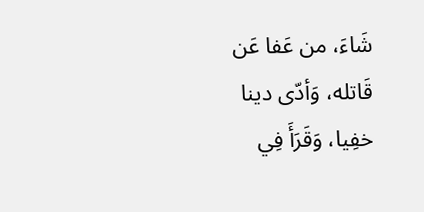شَاءَ، من عَفا عَن قَاتله، وَأدّى دينا خفِيا، وَقَرَأَ فِي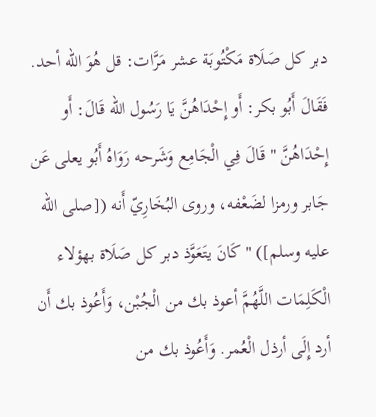دبر كل صَلَاة مَكْتُوبَة عشر مَرَّات: قل هُوَ الله أحد. فَقَالَ أَبُو بكر: أَو إِحْدَاهُنَّ يَا رَسُول الله قَالَ: أَو إِحْدَاهُنَّ " قَالَ فِي الْجَامِع وَشَرحه رَوَاهُ أَبُو يعلى عَن جَابر ورمزا لضَعْفه، وروى البُخَارِيّ أَنه ([صلى الله عليه وسلم]) " كَانَ يتَعَوَّذ دبر كل صَلَاة بهؤلاء الْكَلِمَات اللَّهُمَّ أعوذ بك من الْجُبْن، وَأَعُوذ بك أَن أرد إِلَى أرذل الْعُمر. وَأَعُوذ بك من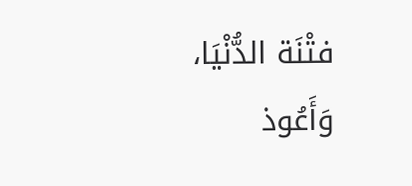فتْنَة الدُّنْيَا، وَأَعُوذ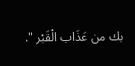بك من عَذَاب الْقَبْر ".